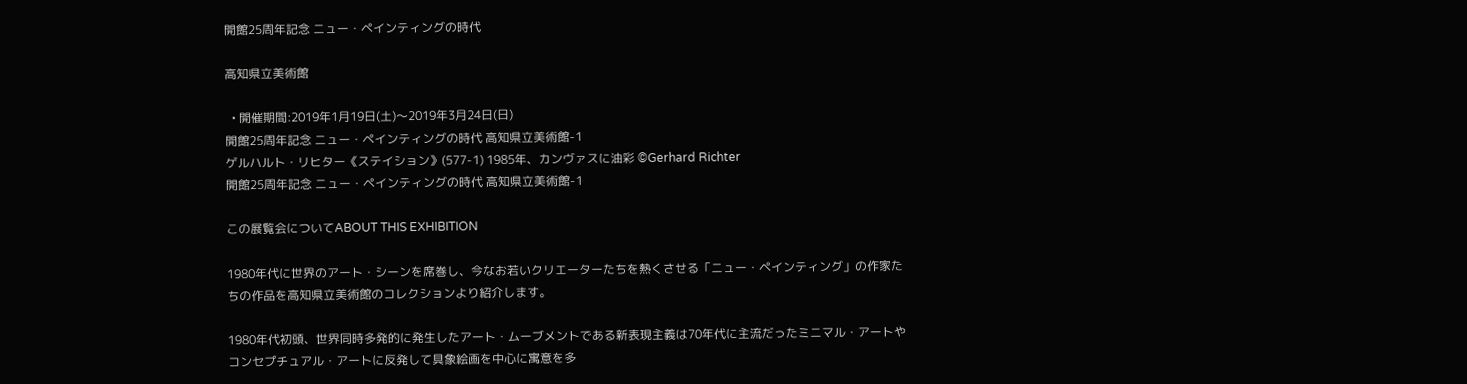開館25周年記念 ニュー・ペインティングの時代

高知県立美術館

  • 開催期間:2019年1月19日(土)〜2019年3月24日(日)
開館25周年記念 ニュー・ペインティングの時代 高知県立美術館-1
ゲルハルト・リヒター《ステイション》(577-1) 1985年、カンヴァスに油彩 ©Gerhard Richter
開館25周年記念 ニュー・ペインティングの時代 高知県立美術館-1

この展覧会についてABOUT THIS EXHIBITION

1980年代に世界のアート・シーンを席巻し、今なお若いクリエーターたちを熱くさせる「ニュー・ペインティング」の作家たちの作品を高知県立美術館のコレクションより紹介します。

1980年代初頭、世界同時多発的に発生したアート・ムーブメントである新表現主義は70年代に主流だったミニマル・アートやコンセプチュアル・アートに反発して具象絵画を中心に寓意を多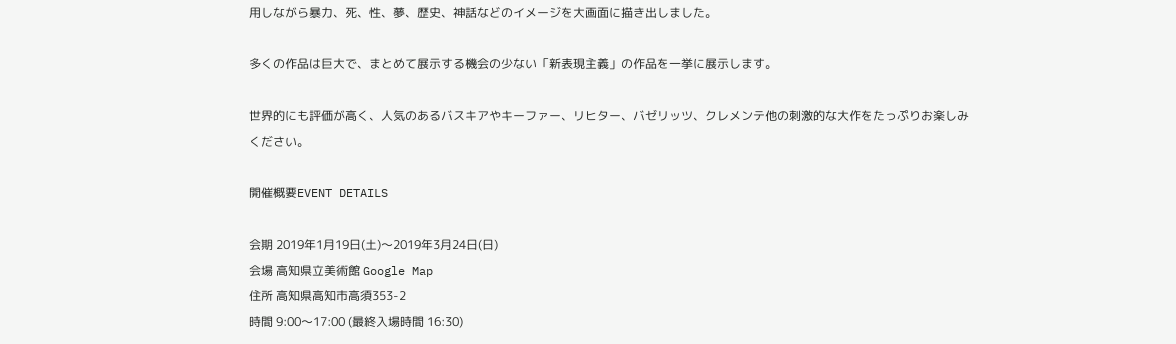用しながら暴力、死、性、夢、歴史、神話などのイメージを大画面に描き出しました。

多くの作品は巨大で、まとめて展示する機会の少ない「新表現主義」の作品を一挙に展示します。

世界的にも評価が高く、人気のあるバスキアやキーファー、リヒター、バゼリッツ、クレメンテ他の刺激的な大作をたっぷりお楽しみください。

開催概要EVENT DETAILS

会期 2019年1月19日(土)〜2019年3月24日(日)
会場 高知県立美術館 Google Map
住所 高知県高知市高須353-2
時間 9:00〜17:00 (最終入場時間 16:30)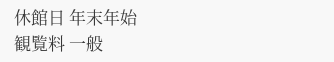休館日 年末年始
観覧料 一般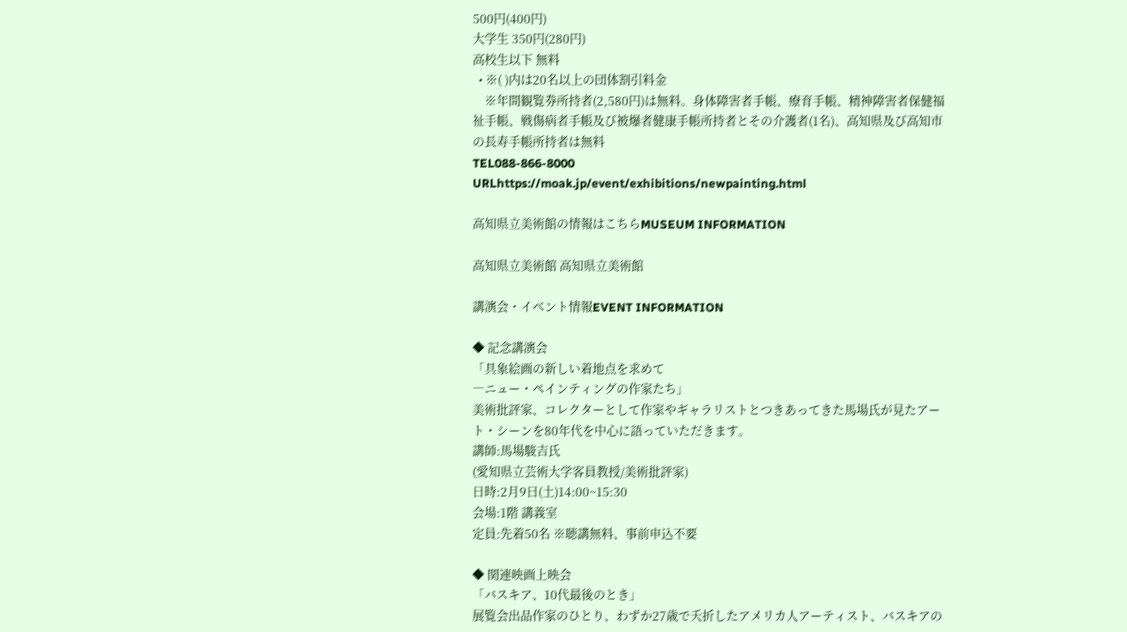500円(400円)
大学生 350円(280円)
高校生以下 無料
  • ※( )内は20名以上の団体割引料金
    ※年間観覧券所持者(2,580円)は無料。身体障害者手帳、療育手帳、精神障害者保健福祉手帳、戦傷病者手帳及び被爆者健康手帳所持者とその介護者(1名)、高知県及び高知市の長寿手帳所持者は無料
TEL088-866-8000
URLhttps://moak.jp/event/exhibitions/newpainting.html

高知県立美術館の情報はこちらMUSEUM INFORMATION

高知県立美術館 高知県立美術館

講演会・イベント情報EVENT INFORMATION

◆ 記念講演会
「具象絵画の新しい着地点を求めて
―ニュー・ペインティングの作家たち」
美術批評家、コレクターとして作家やギャラリストとつきあってきた馬場氏が見たアート・シーンを80年代を中心に語っていただきます。
講師:馬場駿吉氏
(愛知県立芸術大学客員教授/美術批評家)
日時:2月9日(土)14:00~15:30
会場:1階 講義室
定員:先着50名 ※聴講無料、事前申込不要

◆ 関連映画上映会
「バスキア、10代最後のとき」
展覧会出品作家のひとり、わずか27歳で夭折したアメリカ人アーティスト、バスキアの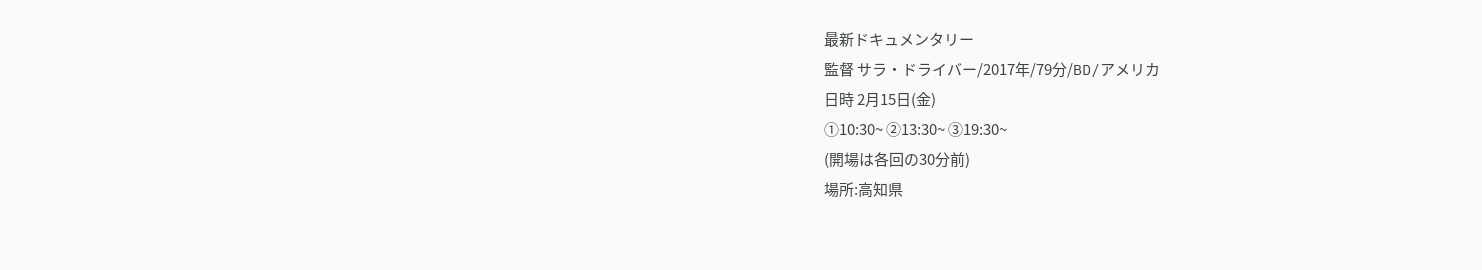最新ドキュメンタリー
監督 サラ・ドライバー/2017年/79分/BD/アメリカ
日時 2月15日(金)
①10:30~ ②13:30~ ③19:30~
(開場は各回の30分前)
場所:高知県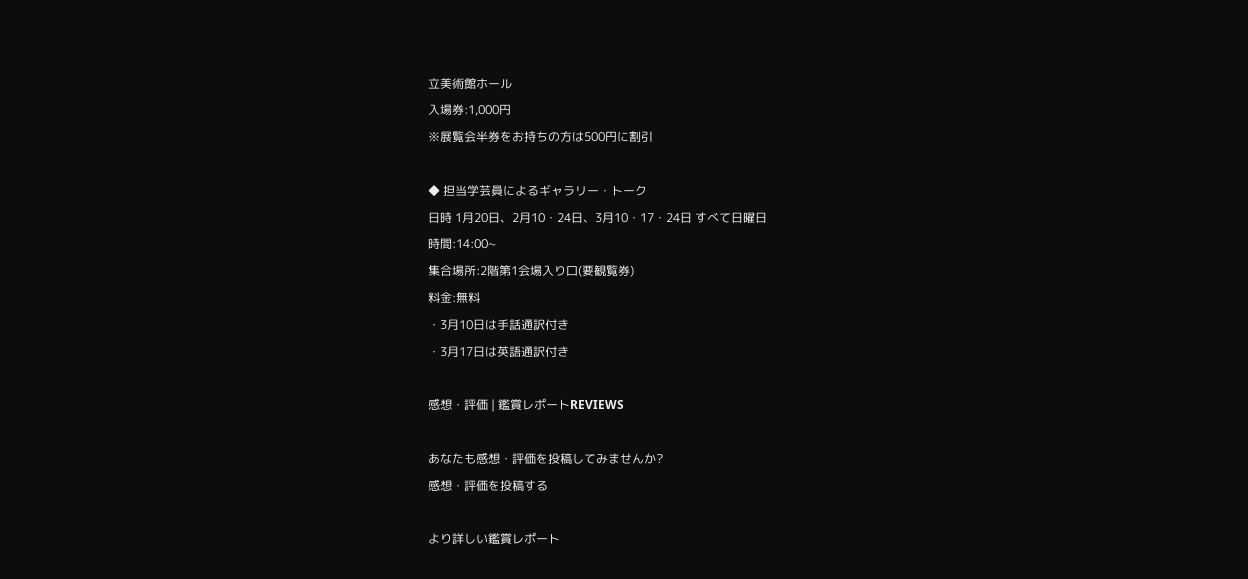立美術館ホール
入場券:1,000円
※展覧会半券をお持ちの方は500円に割引

◆ 担当学芸員によるギャラリー・トーク
日時 1月20日、2月10・24日、3月10・17・24日 すべて日曜日
時間:14:00~
集合場所:2階第1会場入り口(要観覧券)
料金:無料
・3月10日は手話通訳付き
・3月17日は英語通訳付き

感想・評価 | 鑑賞レポートREVIEWS

あなたも感想・評価を投稿してみませんか?
感想・評価を投稿する

より詳しい鑑賞レポート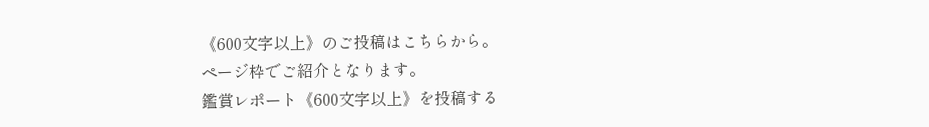《600文字以上》のご投稿はこちらから。
ページ枠でご紹介となります。
鑑賞レポート《600文字以上》を投稿する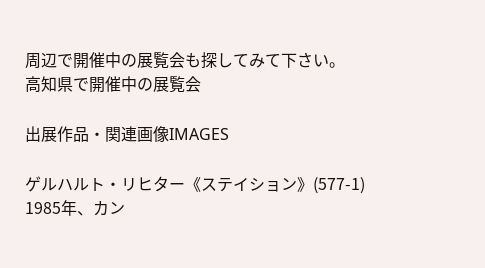周辺で開催中の展覧会も探してみて下さい。
高知県で開催中の展覧会

出展作品・関連画像IMAGES

ゲルハルト・リヒター《ステイション》(577-1) 1985年、カン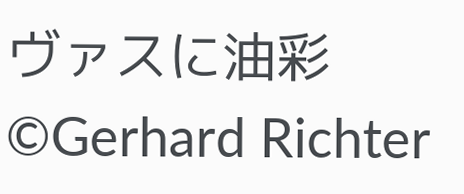ヴァスに油彩 ©Gerhard Richter